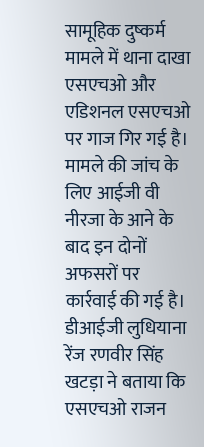सामूहिक दुष्कर्म मामले में थाना दाखा एसएचओ और एडिशनल एसएचओ पर गाज गिर गई है। मामले की जांच के लिए आईजी वी नीरजा के आने के बाद इन दोनों अफसरों पर कार्रवाई की गई है। डीआईजी लुधियाना रेंज रणवीर सिंह खटड़ा ने बताया कि एसएचओ राजन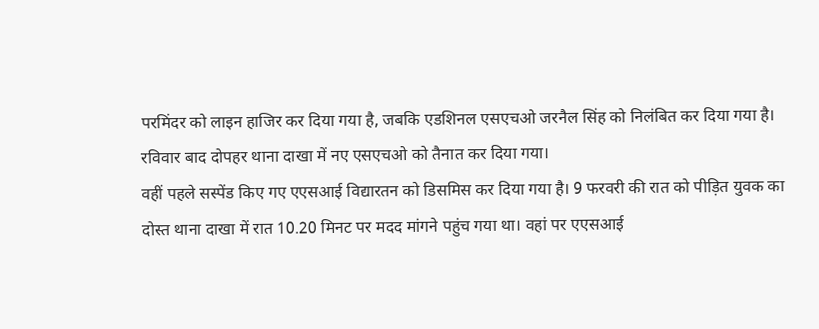परमिंदर को लाइन हाजिर कर दिया गया है, जबकि एडशिनल एसएचओ जरनैल सिंह को निलंबित कर दिया गया है। रविवार बाद दोपहर थाना दाखा में नए एसएचओ को तैनात कर दिया गया।
वहीं पहले सस्पेंड किए गए एएसआई विद्यारतन को डिसमिस कर दिया गया है। 9 फरवरी की रात को पीड़ित युवक का दोस्त थाना दाखा में रात 10.20 मिनट पर मदद मांगने पहुंच गया था। वहां पर एएसआई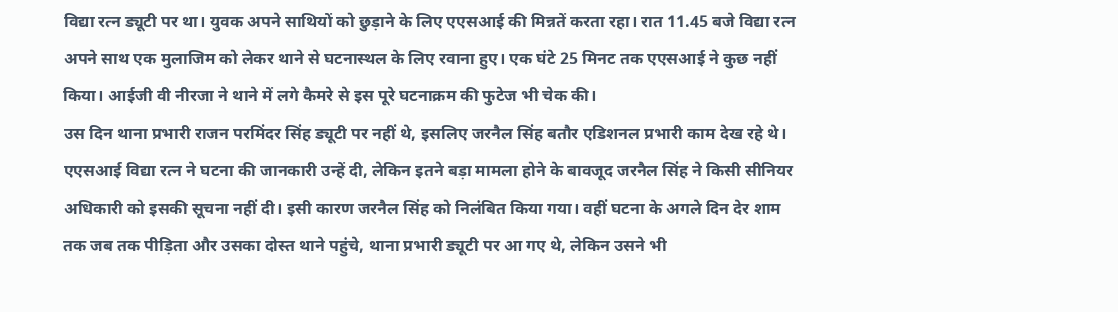विद्या रत्न ड्यूटी पर था। युवक अपने साथियों को छुड़ाने के लिए एएसआई की मिन्नतें करता रहा। रात 11.45 बजे विद्या रत्न अपने साथ एक मुलाजिम को लेकर थाने से घटनास्थल के लिए रवाना हुए। एक घंटे 25 मिनट तक एएसआई ने कुछ नहीं किया। आईजी वी नीरजा ने थाने में लगे कैमरे से इस पूरे घटनाक्रम की फुटेज भी चेक की।
उस दिन थाना प्रभारी राजन परमिंदर सिंह ड्यूटी पर नहीं थे, इसलिए जरनैल सिंह बतौर एडिशनल प्रभारी काम देख रहे थे। एएसआई विद्या रत्न ने घटना की जानकारी उन्हें दी, लेकिन इतने बड़ा मामला होने के बावजूद जरनैल सिंह ने किसी सीनियर अधिकारी को इसकी सूचना नहीं दी। इसी कारण जरनैल सिंह को निलंबित किया गया। वहीं घटना के अगले दिन देर शाम तक जब तक पीड़िता और उसका दोस्त थाने पहुंचे, थाना प्रभारी ड्यूटी पर आ गए थे, लेकिन उसने भी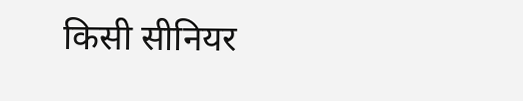किसी सीनियर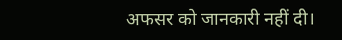अफसर को जानकारी नहीं दी।